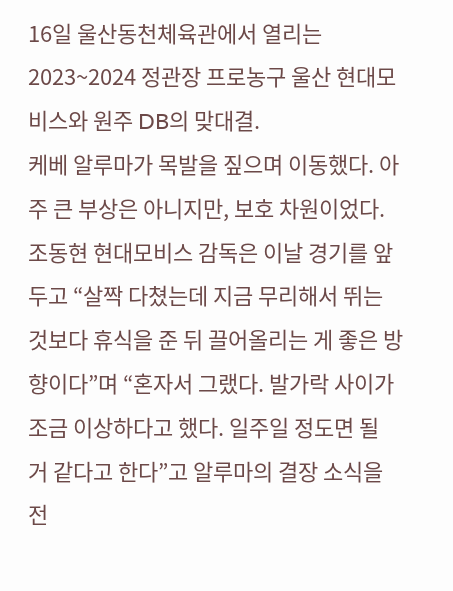16일 울산동천체육관에서 열리는 2023~2024 정관장 프로농구 울산 현대모비스와 원주 DB의 맞대결.
케베 알루마가 목발을 짚으며 이동했다. 아주 큰 부상은 아니지만, 보호 차원이었다.
조동현 현대모비스 감독은 이날 경기를 앞두고 “살짝 다쳤는데 지금 무리해서 뛰는 것보다 휴식을 준 뒤 끌어올리는 게 좋은 방향이다”며 “혼자서 그랬다. 발가락 사이가 조금 이상하다고 했다. 일주일 정도면 될 거 같다고 한다”고 알루마의 결장 소식을 전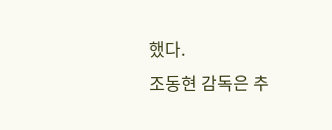했다.
조동현 감독은 추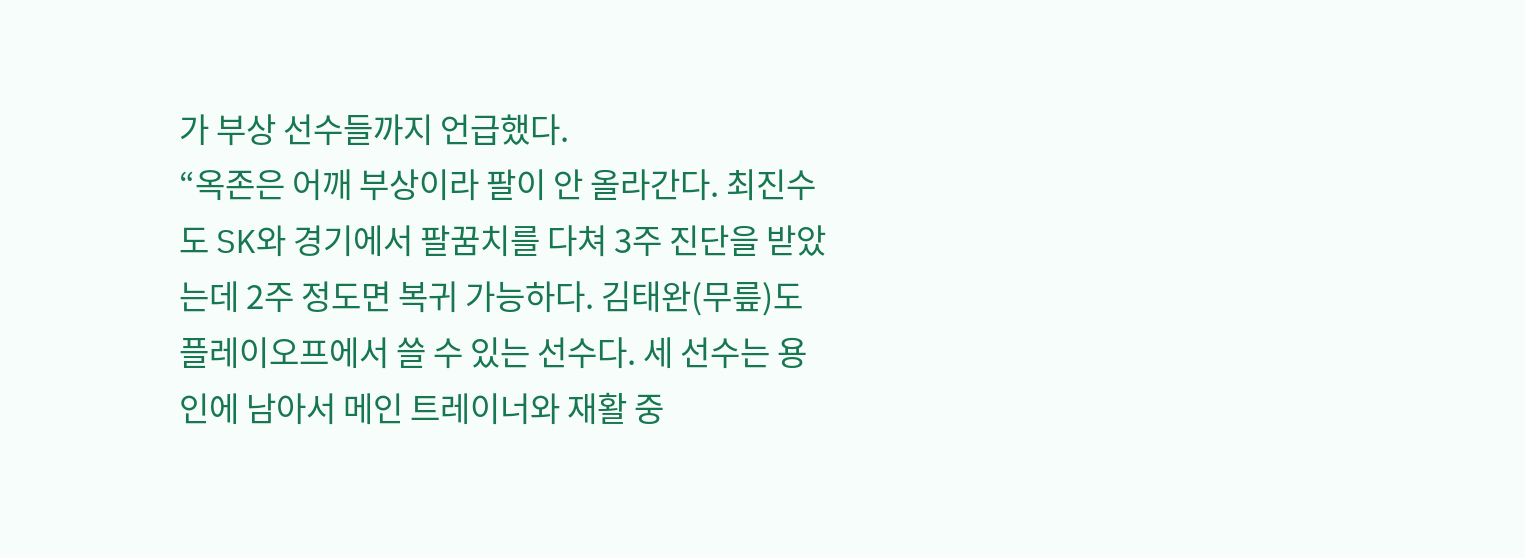가 부상 선수들까지 언급했다.
“옥존은 어깨 부상이라 팔이 안 올라간다. 최진수도 SK와 경기에서 팔꿈치를 다쳐 3주 진단을 받았는데 2주 정도면 복귀 가능하다. 김태완(무릎)도 플레이오프에서 쓸 수 있는 선수다. 세 선수는 용인에 남아서 메인 트레이너와 재활 중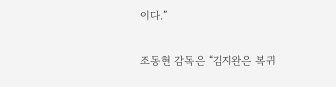이다.”

조동현 감독은 “김지완은 복귀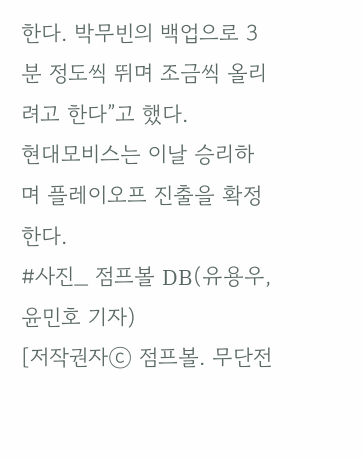한다. 박무빈의 백업으로 3분 정도씩 뛰며 조금씩 올리려고 한다”고 했다.
현대모비스는 이날 승리하며 플레이오프 진출을 확정한다.
#사진_ 점프볼 DB(유용우, 윤민호 기자)
[저작권자ⓒ 점프볼. 무단전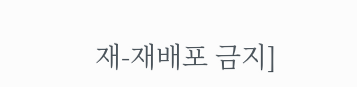재-재배포 금지]